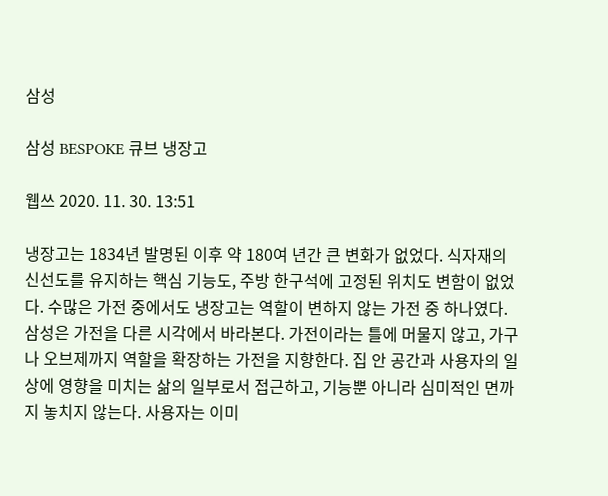삼성

삼성 BESPOKE 큐브 냉장고

웹쓰 2020. 11. 30. 13:51

냉장고는 1834년 발명된 이후 약 180여 년간 큰 변화가 없었다. 식자재의 신선도를 유지하는 핵심 기능도, 주방 한구석에 고정된 위치도 변함이 없었다. 수많은 가전 중에서도 냉장고는 역할이 변하지 않는 가전 중 하나였다. 삼성은 가전을 다른 시각에서 바라본다. 가전이라는 틀에 머물지 않고, 가구나 오브제까지 역할을 확장하는 가전을 지향한다. 집 안 공간과 사용자의 일상에 영향을 미치는 삶의 일부로서 접근하고, 기능뿐 아니라 심미적인 면까지 놓치지 않는다. 사용자는 이미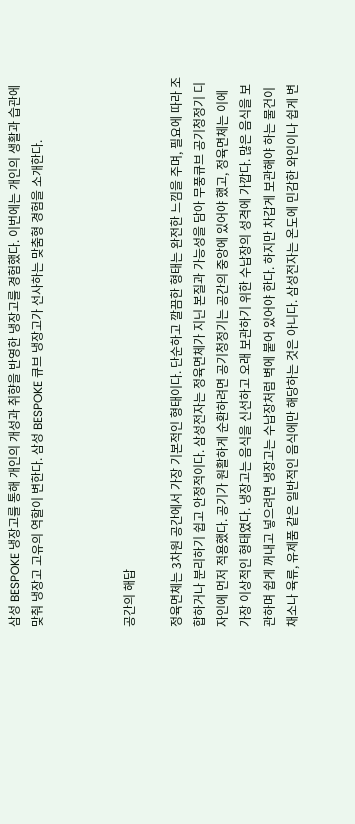삼성 BESPOKE 냉장고를 통해 개인의 개성과 취향을 반영한 냉장고를 경험했다. 이번에는 개인의 생활과 습관에 맞춰 냉장고 고유의 역할이 변한다. 삼성 BESPOKE 큐브 냉장고가 선사하는 맞춤형 경험을 소개한다.



공간의 해답

정육면체는 3차원 공간에서 가장 기본적인 형태이다. 단순하고 깔끔한 형태는 완전한 느낌을 주며, 필요에 따라 조합하거나 분리하기 쉽고 안정적이다. 삼성전자는 정육면체가 지닌 본질과 가능성을 담아 무풍큐브 공기청정기 디자인에 먼저 적용했다. 공기가 원활하게 순환하려면 공기청정기는 공간의 중앙에 있어야 했고, 정육면체는 이에 가장 이상적인 형태였다. 냉장고는 음식을 신선하고 오래 보관하기 위한 수납장의 성격에 가깝다. 많은 음식을 보관하며 쉽게 꺼내고 넣으려면 냉장고는 수납장처럼 벽에 붙어 있어야 한다. 하지만 차갑게 보관해야 하는 물건이 채소나 육류, 유제품 같은 일반적인 음식에만 해당하는 것은 아니다. 삼성전자는 온도에 민감한 와인이나 쉽게 변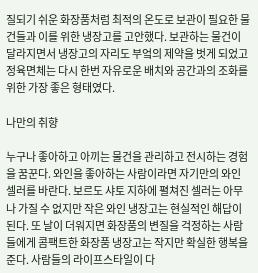질되기 쉬운 화장품처럼 최적의 온도로 보관이 필요한 물건들과 이를 위한 냉장고를 고안했다. 보관하는 물건이 달라지면서 냉장고의 자리도 부엌의 제약을 벗게 되었고 정육면체는 다시 한번 자유로운 배치와 공간과의 조화를 위한 가장 좋은 형태였다.

나만의 취향

누구나 좋아하고 아끼는 물건을 관리하고 전시하는 경험을 꿈꾼다. 와인을 좋아하는 사람이라면 자기만의 와인 셀러를 바란다. 보르도 샤토 지하에 펼쳐진 셀러는 아무나 가질 수 없지만 작은 와인 냉장고는 현실적인 해답이 된다. 또 날이 더워지면 화장품의 변질을 걱정하는 사람들에게 콤팩트한 화장품 냉장고는 작지만 확실한 행복을 준다. 사람들의 라이프스타일이 다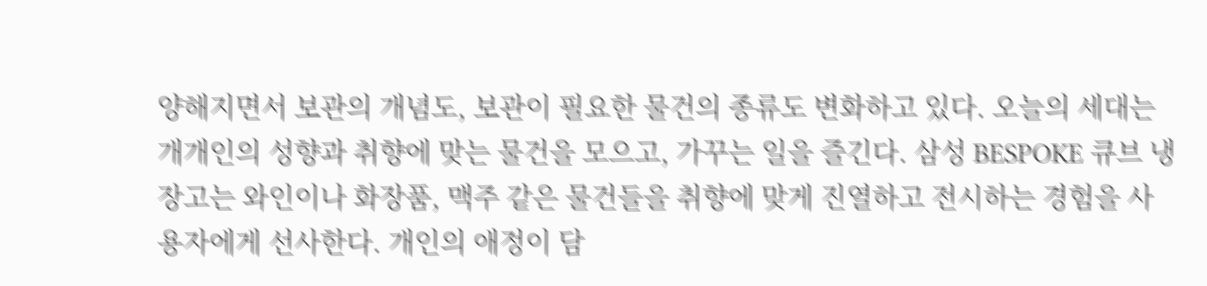양해지면서 보관의 개념도, 보관이 필요한 물건의 종류도 변화하고 있다. 오늘의 세대는 개개인의 성향과 취향에 맞는 물건을 모으고, 가꾸는 일을 즐긴다. 삼성 BESPOKE 큐브 냉장고는 와인이나 화장품, 맥주 같은 물건들을 취향에 맞게 진열하고 전시하는 경험을 사용자에게 선사한다. 개인의 애정이 담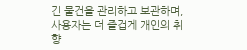긴 물건을 관리하고 보관하며, 사용자는 더 즐겁게 개인의 취향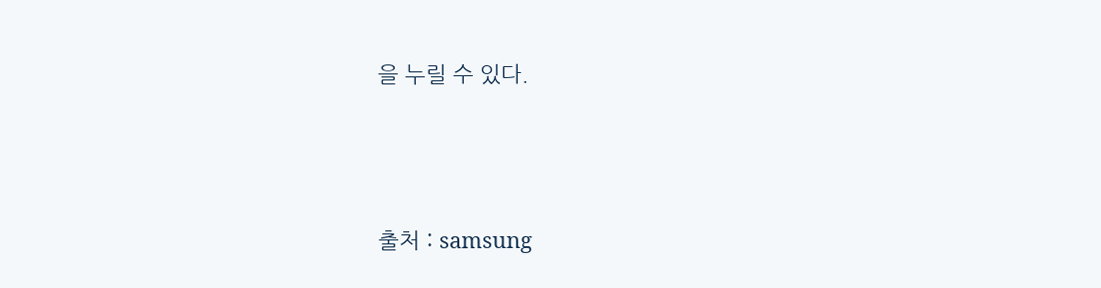을 누릴 수 있다.



출처 : samsung